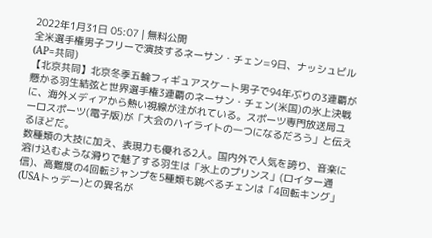2022年1月31日 05:07 | 無料公開
全米選手権男子フリーで演技するネーサン・チェン=9日、ナッシュビル(AP=共同)
【北京共同】北京冬季五輪フィギュアスケート男子で94年ぶりの3連覇が懸かる羽生結弦と世界選手権3連覇のネーサン・チェン(米国)の氷上決戦に、海外メディアから熱い視線が注がれている。スポーツ専門放送局ユーロスポーツ(電子版)が「大会のハイライトの一つになるだろう」と伝えるほどだ。
数種類の大技に加え、表現力も優れる2人。国内外で人気を誇り、音楽に溶け込むような滑りで魅了する羽生は「氷上のプリンス」(ロイター通信)、高難度の4回転ジャンプを5種類も跳べるチェンは「4回転キング」(USAトゥデー)との異名が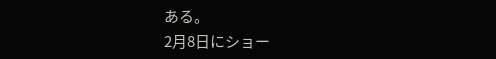ある。
2月8日にショー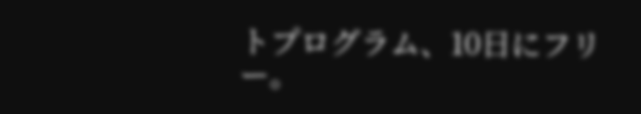トプログラム、10日にフリー。